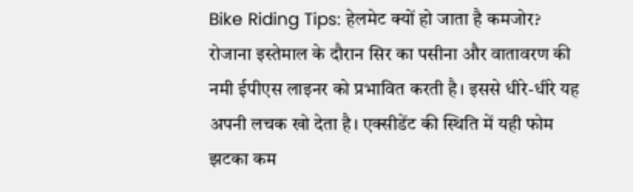Bike Riding Tips: हेलमेट क्यों हो जाता है कमजोर?
रोजाना इस्तेमाल के दौरान सिर का पसीना और वातावरण की नमी ईपीएस लाइनर को प्रभावित करती है। इससे धीरे-धीरे यह अपनी लचक खो देता है। एक्सीडेंट की स्थिति में यही फोम झटका कम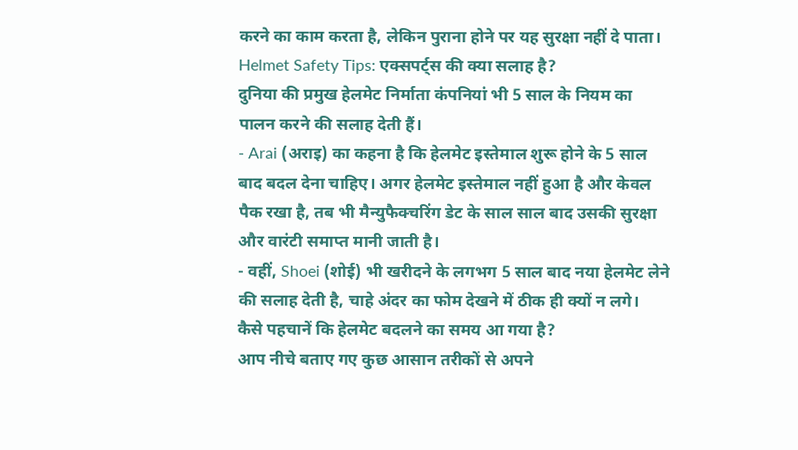करने का काम करता है, लेकिन पुराना होने पर यह सुरक्षा नहीं दे पाता।
Helmet Safety Tips: एक्सपर्ट्स की क्या सलाह है?
दुनिया की प्रमुख हेलमेट निर्माता कंपनियां भी 5 साल के नियम का पालन करने की सलाह देती हैं।
- Arai (अराइ) का कहना है कि हेलमेट इस्तेमाल शुरू होने के 5 साल बाद बदल देना चाहिए। अगर हेलमेट इस्तेमाल नहीं हुआ है और केवल पैक रखा है, तब भी मैन्युफैक्चरिंग डेट के साल साल बाद उसकी सुरक्षा और वारंटी समाप्त मानी जाती है।
- वहीं, Shoei (शोई) भी खरीदने के लगभग 5 साल बाद नया हेलमेट लेने की सलाह देती है, चाहे अंदर का फोम देखने में ठीक ही क्यों न लगे।
कैसे पहचानें कि हेलमेट बदलने का समय आ गया है?
आप नीचे बताए गए कुछ आसान तरीकों से अपने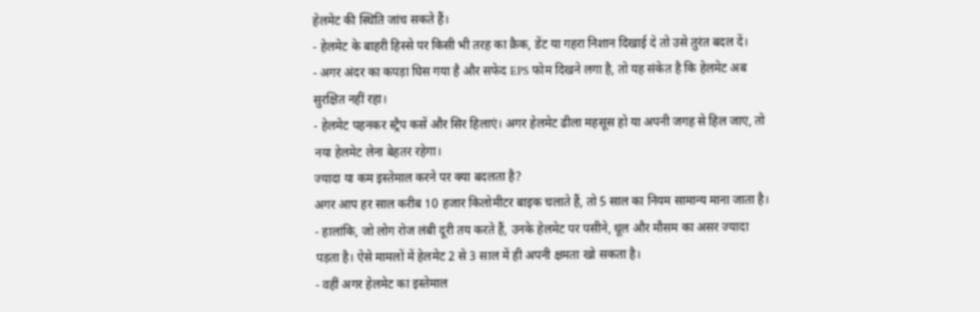हेलमेट की स्थिति जांच सकते हैं।
- हेलमेट के बाहरी हिस्से पर किसी भी तरह का क्रैक, डेंट या गहरा निशान दिखाई दे तो उसे तुरंत बदल दें।
- अगर अंदर का कपड़ा घिस गया है और सफेद EPS फोम दिखने लगा है, तो यह संकेत है कि हेलमेट अब सुरक्षित नहीं रहा।
- हेलमेट पहनकर स्ट्रैप कसें और सिर हिलाएं। अगर हेलमेट ढीला महसूस हो या अपनी जगह से हिल जाए, तो नया हेलमेट लेना बेहतर रहेगा।
ज्यादा या कम इस्तेमाल करने पर क्या बदलता है?
अगर आप हर साल करीब 10 हजार किलोमीटर बाइक चलाते हैं, तो 5 साल का नियम सामान्य माना जाता है।
- हालांकि, जो लोग रोज लंबी दूरी तय करते हैं, उनके हेलमेट पर पसीने, धूल और मौसम का असर ज्यादा पड़ता है। ऐसे मामलों में हेलमेट 2 से 3 साल में ही अपनी क्षमता खो सकता है।
- वहीं अगर हेलमेट का इस्तेमाल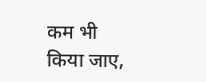कम भी किया जाए,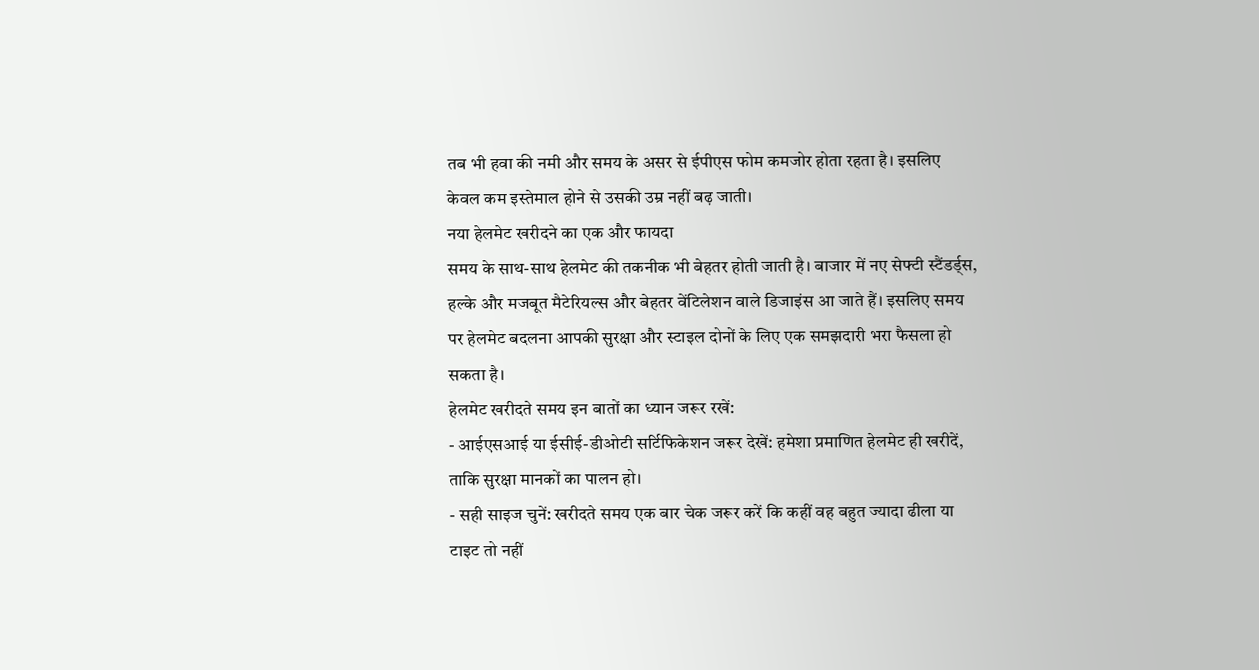तब भी हवा की नमी और समय के असर से ईपीएस फोम कमजोर होता रहता है। इसलिए केवल कम इस्तेमाल होने से उसकी उम्र नहीं बढ़ जाती।
नया हेलमेट खरीदने का एक और फायदा
समय के साथ-साथ हेलमेट की तकनीक भी बेहतर होती जाती है। बाजार में नए सेफ्टी स्टैंडर्ड्स, हल्के और मजबूत मैटेरियल्स और बेहतर वेंटिलेशन वाले डिजाइंस आ जाते हैं। इसलिए समय पर हेलमेट बदलना आपकी सुरक्षा और स्टाइल दोनों के लिए एक समझदारी भरा फैसला हो सकता है।
हेलमेट खरीदते समय इन बातों का ध्यान जरूर रखें:
- आईएसआई या ईसीई-डीओटी सर्टिफिकेशन जरूर देखें: हमेशा प्रमाणित हेलमेट ही खरीदें, ताकि सुरक्षा मानकों का पालन हो।
- सही साइज चुनें: खरीदते समय एक बार चेक जरूर करें कि कहीं वह बहुत ज्यादा ढीला या टाइट तो नहीं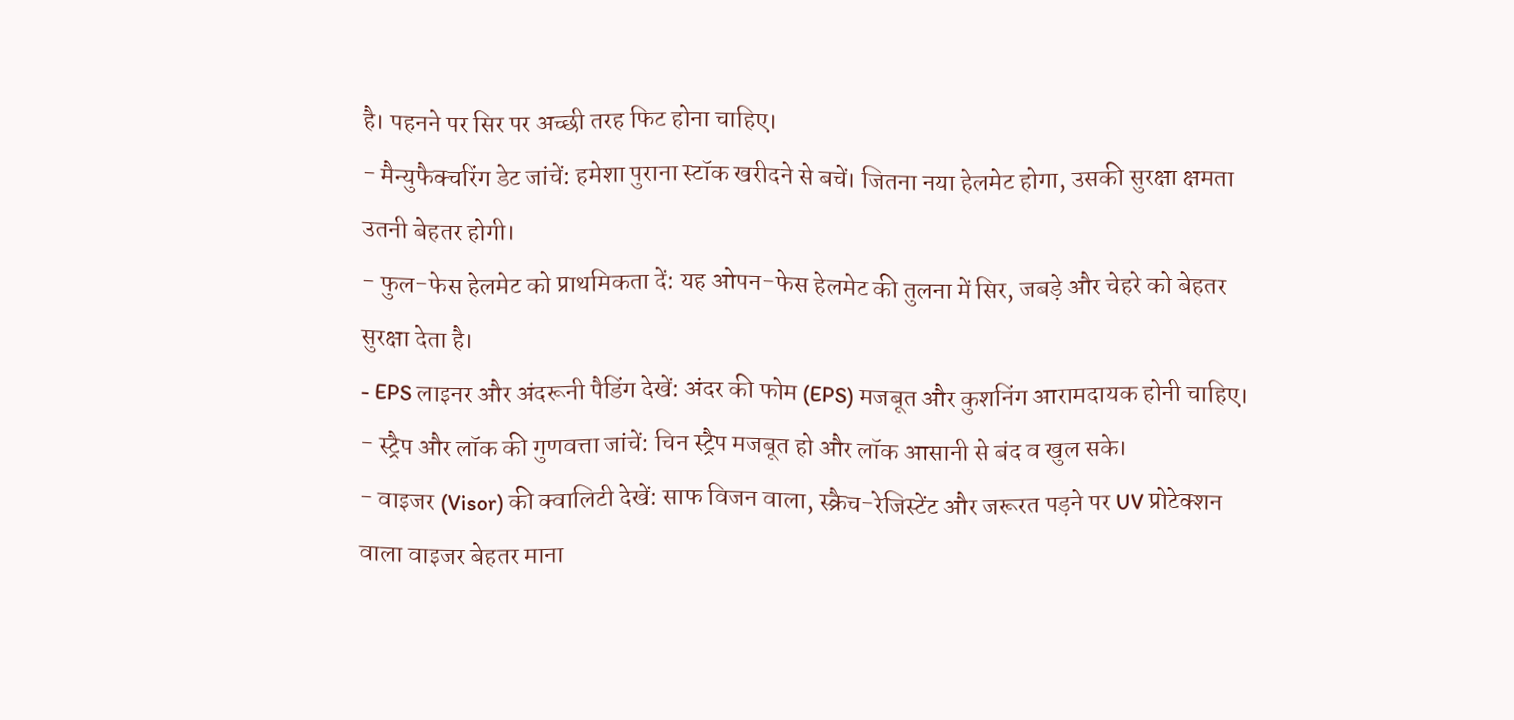है। पहनने पर सिर पर अच्छी तरह फिट होना चाहिए।
- मैन्युफैक्चरिंग डेट जांचें: हमेशा पुराना स्टॉक खरीदने से बचें। जितना नया हेलमेट होगा, उसकी सुरक्षा क्षमता उतनी बेहतर होगी।
- फुल-फेस हेलमेट को प्राथमिकता दें: यह ओपन-फेस हेलमेट की तुलना में सिर, जबड़े और चेहरे को बेहतर सुरक्षा देता है।
- EPS लाइनर और अंदरूनी पैडिंग देखें: अंदर की फोम (EPS) मजबूत और कुशनिंग आरामदायक होनी चाहिए।
- स्ट्रैप और लॉक की गुणवत्ता जांचें: चिन स्ट्रैप मजबूत हो और लॉक आसानी से बंद व खुल सके।
- वाइजर (Visor) की क्वालिटी देखें: साफ विजन वाला, स्क्रैच-रेजिस्टेंट और जरूरत पड़ने पर UV प्रोटेक्शन वाला वाइजर बेहतर माना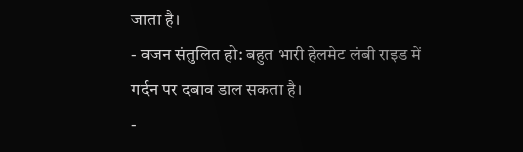जाता है।
- वजन संतुलित हो: बहुत भारी हेलमेट लंबी राइड में गर्दन पर दबाव डाल सकता है।
-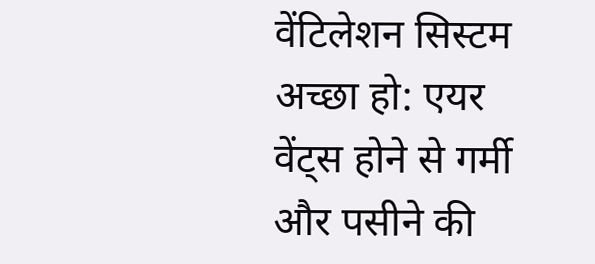वेंटिलेशन सिस्टम अच्छा हो: एयर वेंट्स होने से गर्मी और पसीने की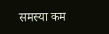समस्या कम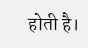होती है।